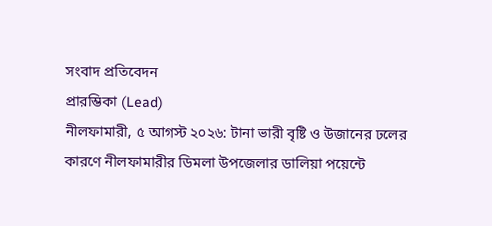সংবাদ প্রতিবেদন
প্রারম্ভিকা (Lead)
নীলফামারী, ৫ আগস্ট ২০২৬: টানা ভারী বৃষ্টি ও উজানের ঢলের কারণে নীলফামারীর ডিমলা উপজেলার ডালিয়া পয়েন্টে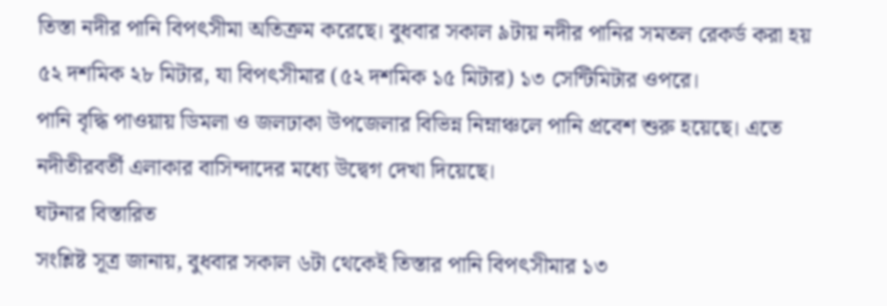তিস্তা নদীর পানি বিপৎসীমা অতিক্রম করেছে। বুধবার সকাল ৯টায় নদীর পানির সমতল রেকর্ড করা হয় ৫২ দশমিক ২৮ মিটার, যা বিপৎসীমার (৫২ দশমিক ১৫ মিটার) ১৩ সেন্টিমিটার ওপরে।
পানি বৃদ্ধি পাওয়ায় ডিমলা ও জলঢাকা উপজেলার বিভিন্ন নিম্নাঞ্চলে পানি প্রবেশ শুরু হয়েছে। এতে নদীতীরবর্তী এলাকার বাসিন্দাদের মধ্যে উদ্বেগ দেখা দিয়েছে।
ঘটনার বিস্তারিত
সংশ্লিষ্ট সূত্র জানায়, বুধবার সকাল ৬টা থেকেই তিস্তার পানি বিপৎসীমার ১৩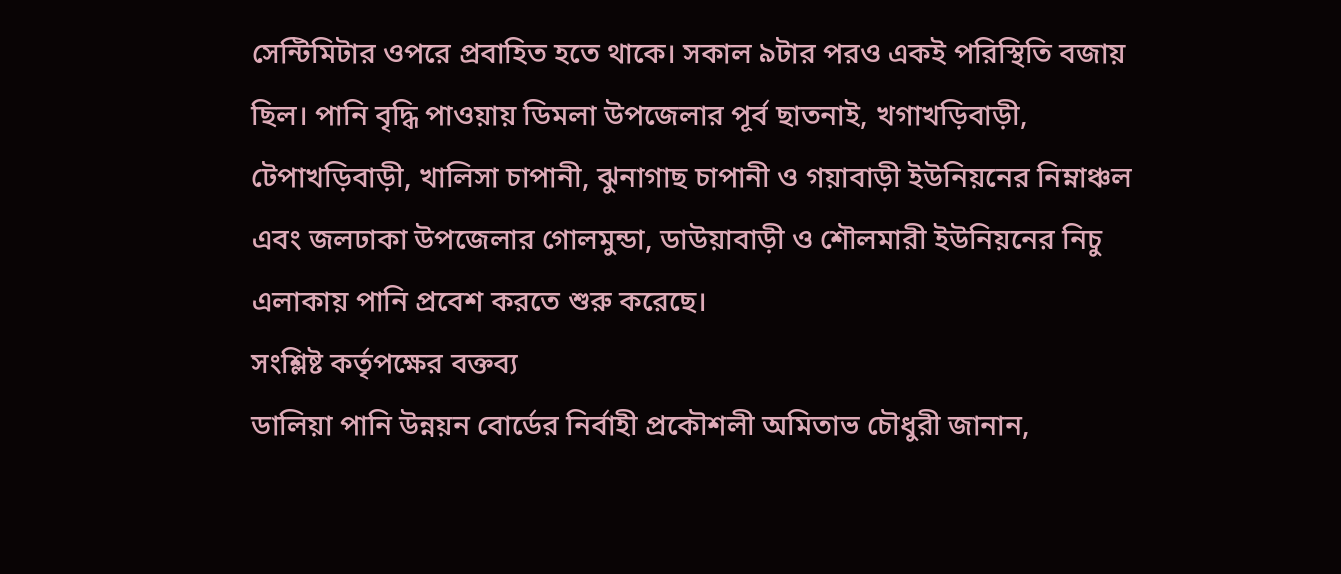সেন্টিমিটার ওপরে প্রবাহিত হতে থাকে। সকাল ৯টার পরও একই পরিস্থিতি বজায় ছিল। পানি বৃদ্ধি পাওয়ায় ডিমলা উপজেলার পূর্ব ছাতনাই, খগাখড়িবাড়ী, টেপাখড়িবাড়ী, খালিসা চাপানী, ঝুনাগাছ চাপানী ও গয়াবাড়ী ইউনিয়নের নিম্নাঞ্চল এবং জলঢাকা উপজেলার গোলমুন্ডা, ডাউয়াবাড়ী ও শৌলমারী ইউনিয়নের নিচু এলাকায় পানি প্রবেশ করতে শুরু করেছে।
সংশ্লিষ্ট কর্তৃপক্ষের বক্তব্য
ডালিয়া পানি উন্নয়ন বোর্ডের নির্বাহী প্রকৌশলী অমিতাভ চৌধুরী জানান,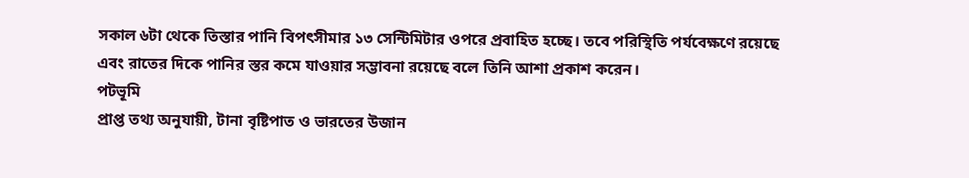সকাল ৬টা থেকে তিস্তার পানি বিপৎসীমার ১৩ সেন্টিমিটার ওপরে প্রবাহিত হচ্ছে। তবে পরিস্থিতি পর্যবেক্ষণে রয়েছে এবং রাতের দিকে পানির স্তর কমে যাওয়ার সম্ভাবনা রয়েছে বলে তিনি আশা প্রকাশ করেন।
পটভূমি
প্রাপ্ত তথ্য অনুযায়ী, টানা বৃষ্টিপাত ও ভারতের উজান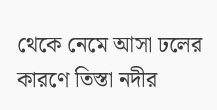থেকে নেমে আসা ঢলের কারণে তিস্তা নদীর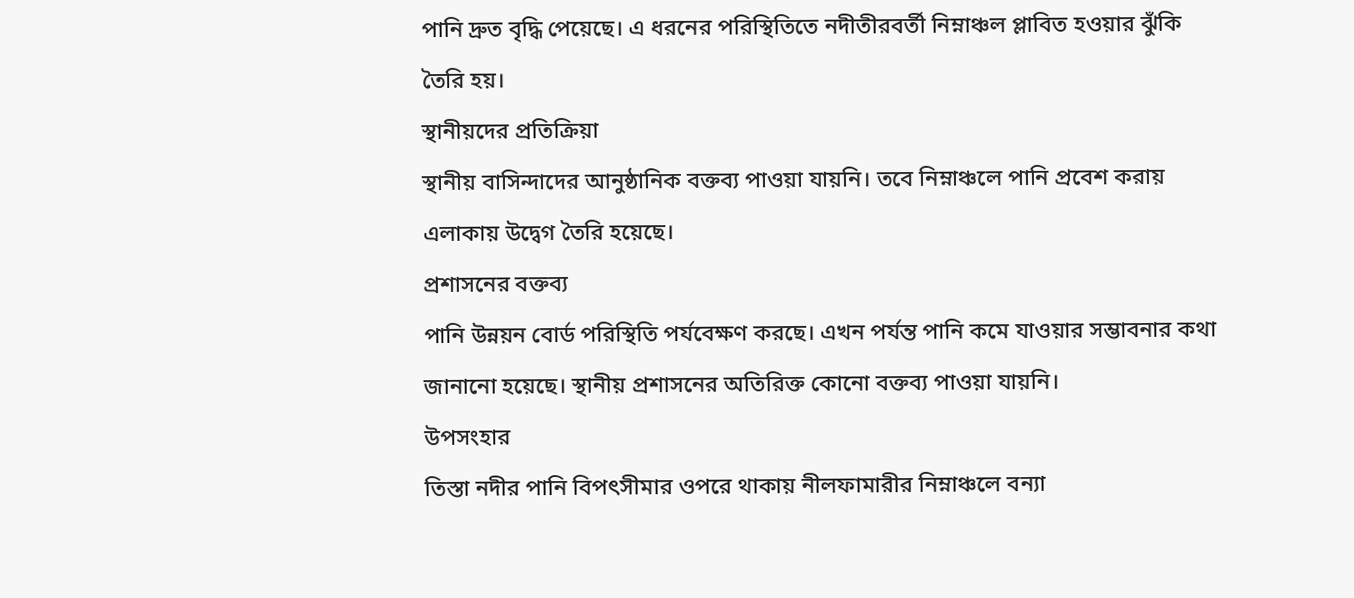পানি দ্রুত বৃদ্ধি পেয়েছে। এ ধরনের পরিস্থিতিতে নদীতীরবর্তী নিম্নাঞ্চল প্লাবিত হওয়ার ঝুঁকি তৈরি হয়।
স্থানীয়দের প্রতিক্রিয়া
স্থানীয় বাসিন্দাদের আনুষ্ঠানিক বক্তব্য পাওয়া যায়নি। তবে নিম্নাঞ্চলে পানি প্রবেশ করায় এলাকায় উদ্বেগ তৈরি হয়েছে।
প্রশাসনের বক্তব্য
পানি উন্নয়ন বোর্ড পরিস্থিতি পর্যবেক্ষণ করছে। এখন পর্যন্ত পানি কমে যাওয়ার সম্ভাবনার কথা জানানো হয়েছে। স্থানীয় প্রশাসনের অতিরিক্ত কোনো বক্তব্য পাওয়া যায়নি।
উপসংহার
তিস্তা নদীর পানি বিপৎসীমার ওপরে থাকায় নীলফামারীর নিম্নাঞ্চলে বন্যা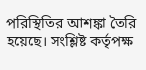পরিস্থিতির আশঙ্কা তৈরি হয়েছে। সংশ্লিষ্ট কর্তৃপক্ষ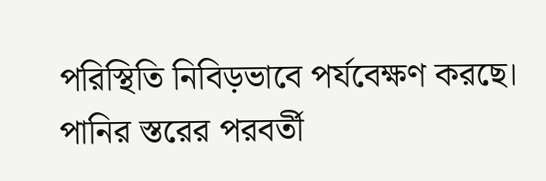পরিস্থিতি নিবিড়ভাবে পর্যবেক্ষণ করছে। পানির স্তরের পরবর্তী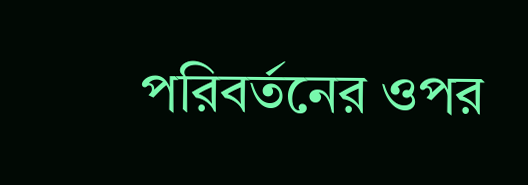পরিবর্তনের ওপর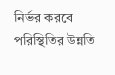নির্ভর করবে পরিস্থিতির উন্নতি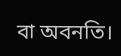বা অবনতি।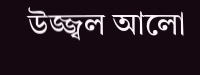উজ্জ্বল আলো